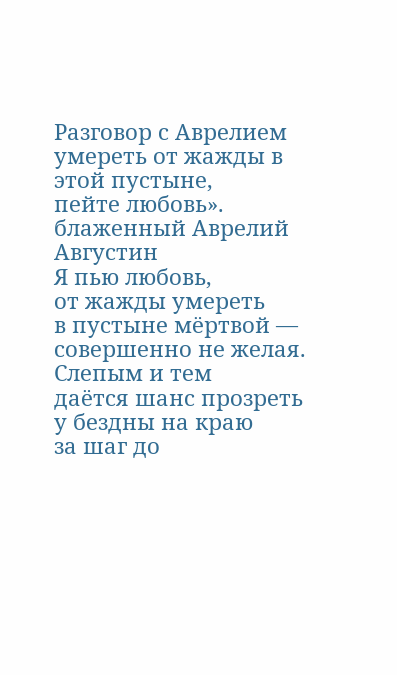Разговор с Аврелием
умереть от жажды в этой пустыне,
пейте любовь».
блаженный Аврелий Августин
Я пью любовь,
от жажды умереть
в пустыне мёртвой —
совершенно не желая.
Слепым и тем
даётся шанс прозреть
у бездны на краю
за шаг до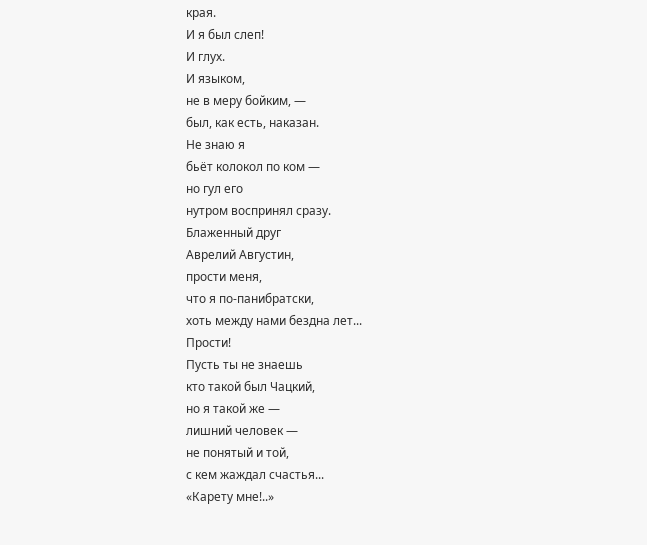края.
И я был слеп!
И глух.
И языком,
не в меру бойким, —
был, как есть, наказан.
Не знаю я
бьёт колокол по ком —
но гул его
нутром воспринял сразу.
Блаженный друг
Аврелий Августин,
прости меня,
что я по-панибратски,
хоть между нами бездна лет...
Прости!
Пусть ты не знаешь
кто такой был Чацкий,
но я такой же —
лишний человек —
не понятый и той,
с кем жаждал счастья...
«Карету мне!..»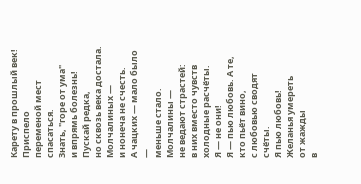Карету в прошлый век!
Приспело
переменой мест спасаться.
Знать, "горе от ума"
и впрямь болезнь!
Пускай редка,
но сквозь века достала.
Молчалиных —
и нонеча не счесть.
А чацких — мало было —
меньше стало.
Молчалины —
не ведают страстей:
в них вместо чувств
холодные расчёты.
Я — не они!
Я — пью любовь. А те,
кто пьёт вино,
с любовью сводят счёты.
Я пью любовь!
Желанья умереть
от жажды
в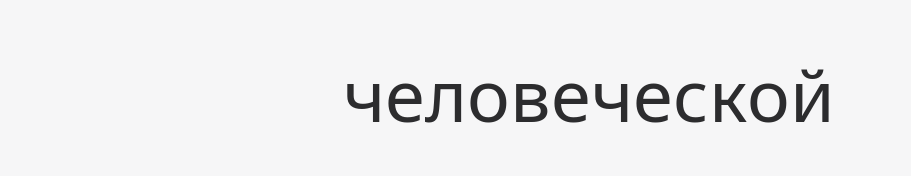человеческой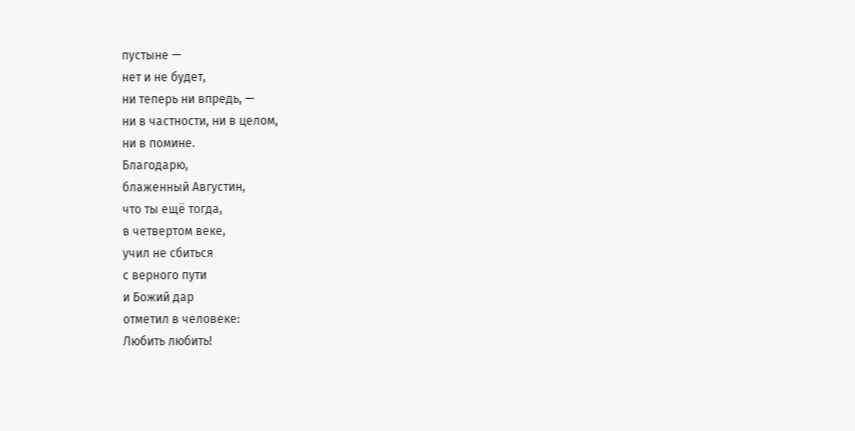пустыне —
нет и не будет,
ни теперь ни впредь, —
ни в частности, ни в целом,
ни в помине.
Благодарю,
блаженный Августин,
что ты ещё тогда,
в четвертом веке,
учил не сбиться
с верного пути
и Божий дар
отметил в человеке:
Любить любить!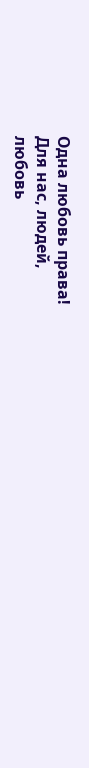Одна любовь права!
Для нас, людей,
любовь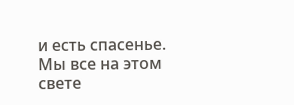и есть спасенье.
Мы все на этом свете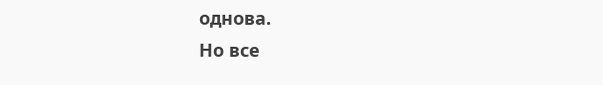однова.
Но все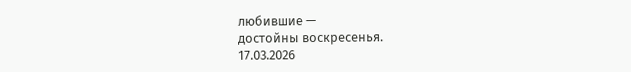любившие —
достойны воскресенья.
17.03.2026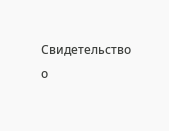Свидетельство о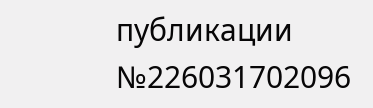публикации №226031702096